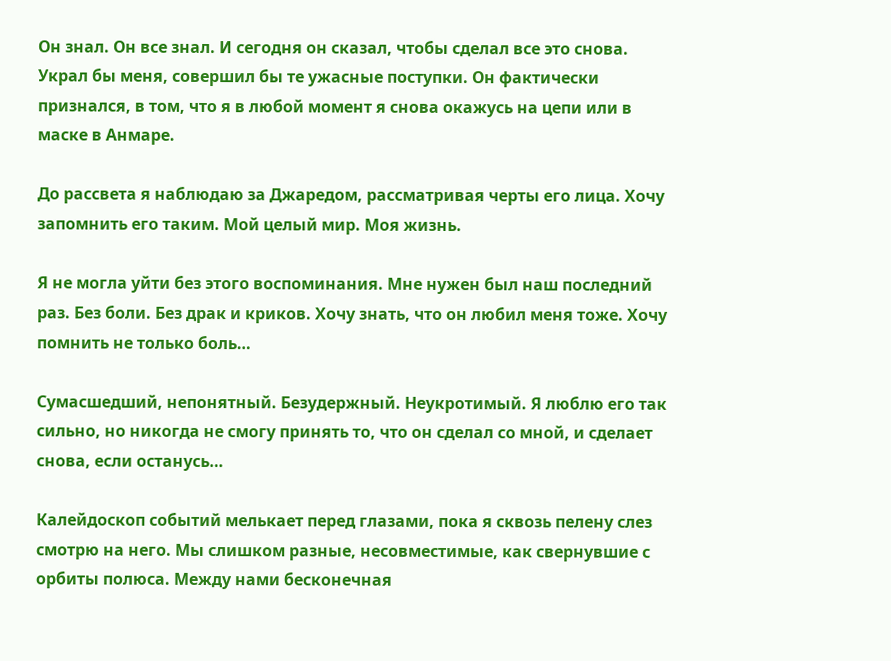Он знал. Он все знал. И сегодня он сказал, чтобы сделал все это снова. Украл бы меня, совершил бы те ужасные поступки. Он фактически признался, в том, что я в любой момент я снова окажусь на цепи или в маске в Анмаре.

До рассвета я наблюдаю за Джаредом, рассматривая черты его лица. Хочу запомнить его таким. Мой целый мир. Моя жизнь.

Я не могла уйти без этого воспоминания. Мне нужен был наш последний раз. Без боли. Без драк и криков. Хочу знать, что он любил меня тоже. Хочу помнить не только боль…

Сумасшедший, непонятный. Безудержный. Неукротимый. Я люблю его так сильно, но никогда не смогу принять то, что он сделал со мной, и сделает снова, если останусь…

Калейдоскоп событий мелькает перед глазами, пока я сквозь пелену слез смотрю на него. Мы слишком разные, несовместимые, как свернувшие с орбиты полюса. Между нами бесконечная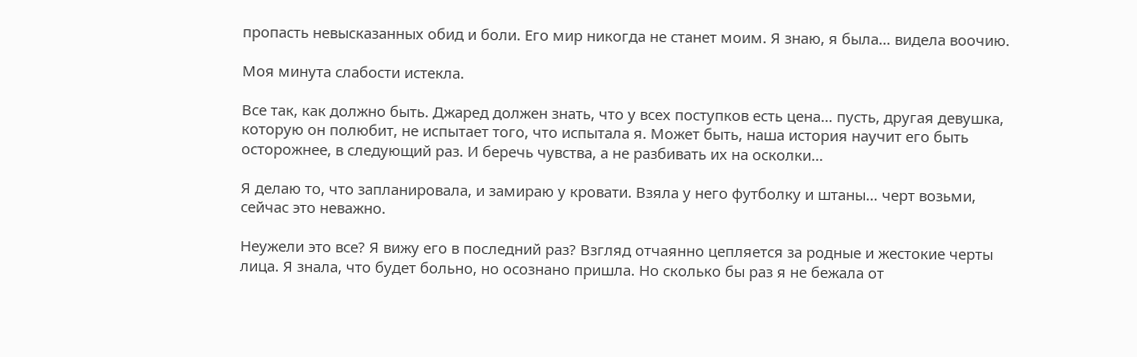пропасть невысказанных обид и боли. Его мир никогда не станет моим. Я знаю, я была… видела воочию.

Моя минута слабости истекла.

Все так, как должно быть. Джаред должен знать, что у всех поступков есть цена… пусть, другая девушка, которую он полюбит, не испытает того, что испытала я. Может быть, наша история научит его быть осторожнее, в следующий раз. И беречь чувства, а не разбивать их на осколки…

Я делаю то, что запланировала, и замираю у кровати. Взяла у него футболку и штаны… черт возьми, сейчас это неважно.

Неужели это все? Я вижу его в последний раз? Взгляд отчаянно цепляется за родные и жестокие черты лица. Я знала, что будет больно, но осознано пришла. Но сколько бы раз я не бежала от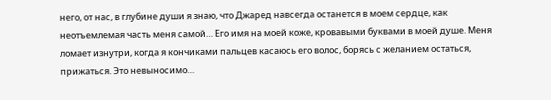него, от нас, в глубине души я знаю, что Джаред навсегда останется в моем сердце, как неотъемлемая часть меня самой… Его имя на моей коже, кровавыми буквами в моей душе. Меня ломает изнутри, когда я кончиками пальцев касаюсь его волос, борясь с желанием остаться, прижаться. Это невыносимо…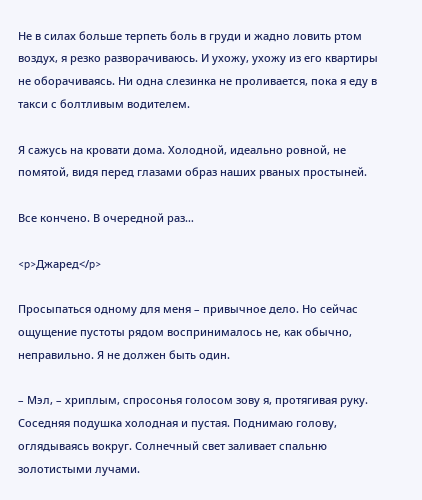Не в силах больше терпеть боль в груди и жадно ловить ртом воздух, я резко разворачиваюсь. И ухожу, ухожу из его квартиры не оборачиваясь. Ни одна слезинка не проливается, пока я еду в такси с болтливым водителем.

Я сажусь на кровати дома. Холодной, идеально ровной, не помятой, видя перед глазами образ наших рваных простыней.

Все кончено. В очередной раз…

<p>Джаред</p>

Просыпаться одному для меня – привычное дело. Но сейчас ощущение пустоты рядом воспринималось не, как обычно, неправильно. Я не должен быть один.

– Мэл, – хриплым, спросонья голосом зову я, протягивая руку. Соседняя подушка холодная и пустая. Поднимаю голову, оглядываясь вокруг. Солнечный свет заливает спальню золотистыми лучами.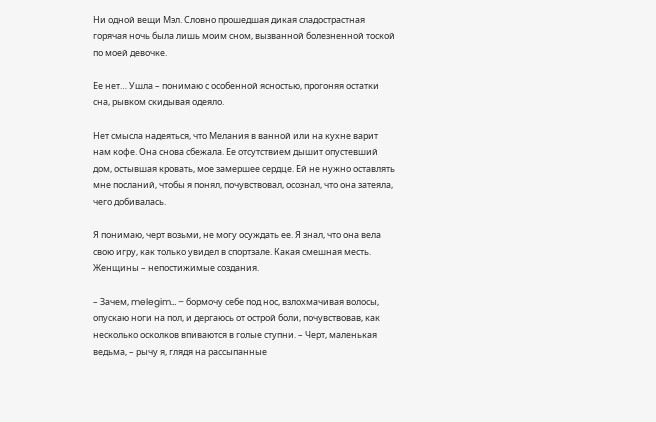Ни одной вещи Мэл. Словно прошедшая дикая сладострастная горячая ночь была лишь моим сном, вызванной болезненной тоской по моей девочке.

Ее нет… Ушла – понимаю с особенной ясностью, прогоняя остатки сна, рывком скидывая одеяло.

Нет смысла надеяться, что Мелания в ванной или на кухне варит нам кофе. Она снова сбежала. Ее отсутствием дышит опустевший дом, остывшая кровать, мое замершее сердце. Ей не нужно оставлять мне посланий, чтобы я понял, почувствовал, осознал, что она затеяла, чего добивалась.

Я понимаю, черт возьми, не могу осуждать ее. Я знал, что она вела свою игру, как только увидел в спортзале. Какая смешная месть. Женщины – непостижимые создания.

– Зачем, melegim… – бормочу себе под нос, взлохмачивая волосы, опускаю ноги на пол, и дергаюсь от острой боли, почувствовав, как несколько осколков впиваются в голые ступни. – Черт, маленькая ведьма, – рычу я, глядя на рассыпанные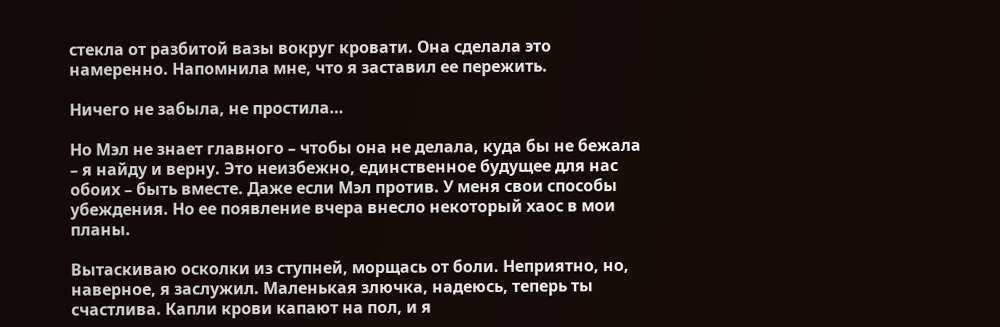стекла от разбитой вазы вокруг кровати. Она сделала это намеренно. Напомнила мне, что я заставил ее пережить.

Ничего не забыла, не простила…

Но Мэл не знает главного – чтобы она не делала, куда бы не бежала – я найду и верну. Это неизбежно, единственное будущее для нас обоих – быть вместе. Даже если Мэл против. У меня свои способы убеждения. Но ее появление вчера внесло некоторый хаос в мои планы.

Вытаскиваю осколки из ступней, морщась от боли. Неприятно, но, наверное, я заслужил. Маленькая злючка, надеюсь, теперь ты счастлива. Капли крови капают на пол, и я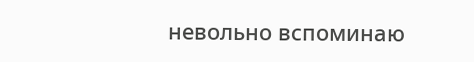невольно вспоминаю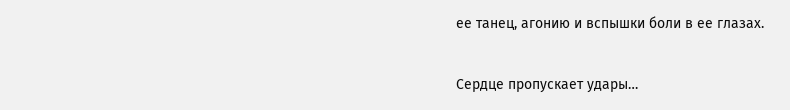ее танец, агонию и вспышки боли в ее глазах.

Сердце пропускает удары…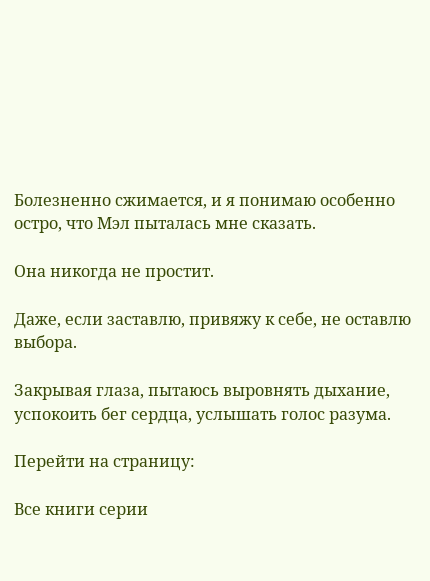Болезненно сжимается, и я понимаю особенно остро, что Мэл пыталась мне сказать.

Она никогда не простит.

Даже, если заставлю, привяжу к себе, не оставлю выбора.

Закрывая глаза, пытаюсь выровнять дыхание, успокоить бег сердца, услышать голос разума.

Перейти на страницу:

Все книги серии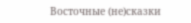Восточные (не)сказки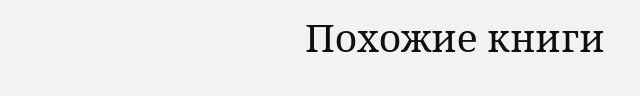Похожие книги